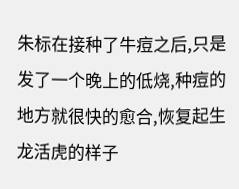朱标在接种了牛痘之后,只是发了一个晚上的低烧,种痘的地方就很快的愈合,恢复起生龙活虎的样子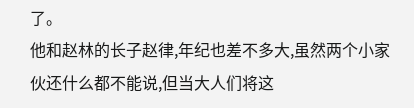了。
他和赵林的长子赵律,年纪也差不多大,虽然两个小家伙还什么都不能说,但当大人们将这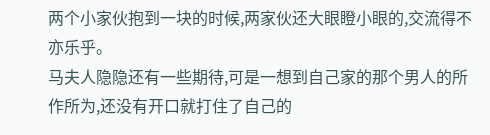两个小家伙抱到一块的时候,两家伙还大眼瞪小眼的,交流得不亦乐乎。
马夫人隐隐还有一些期待,可是一想到自己家的那个男人的所作所为,还没有开口就打住了自己的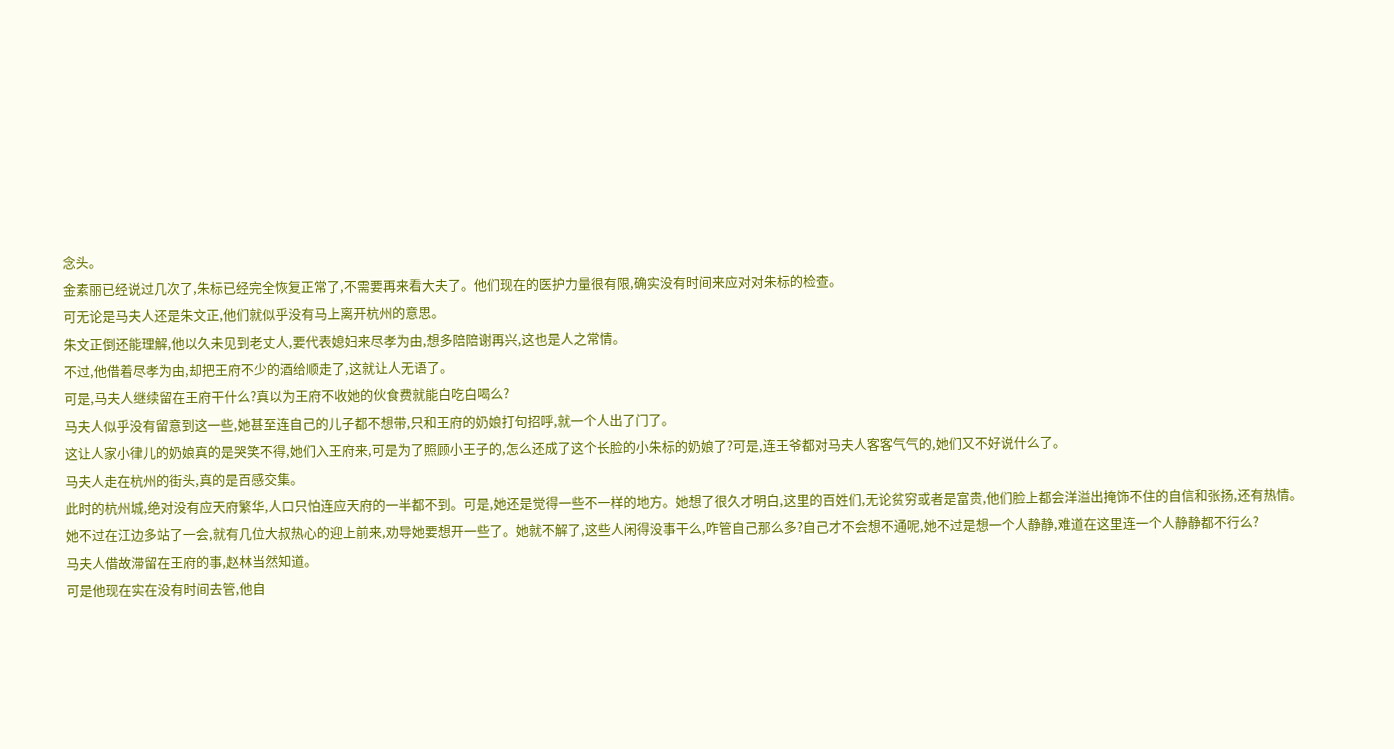念头。
金素丽已经说过几次了,朱标已经完全恢复正常了,不需要再来看大夫了。他们现在的医护力量很有限,确实没有时间来应对对朱标的检查。
可无论是马夫人还是朱文正,他们就似乎没有马上离开杭州的意思。
朱文正倒还能理解,他以久未见到老丈人,要代表媳妇来尽孝为由,想多陪陪谢再兴,这也是人之常情。
不过,他借着尽孝为由,却把王府不少的酒给顺走了,这就让人无语了。
可是,马夫人继续留在王府干什么?真以为王府不收她的伙食费就能白吃白喝么?
马夫人似乎没有留意到这一些,她甚至连自己的儿子都不想带,只和王府的奶娘打句招呼,就一个人出了门了。
这让人家小律儿的奶娘真的是哭笑不得,她们入王府来,可是为了照顾小王子的,怎么还成了这个长脸的小朱标的奶娘了?可是,连王爷都对马夫人客客气气的,她们又不好说什么了。
马夫人走在杭州的街头,真的是百感交集。
此时的杭州城,绝对没有应天府繁华,人口只怕连应天府的一半都不到。可是,她还是觉得一些不一样的地方。她想了很久才明白,这里的百姓们,无论贫穷或者是富贵,他们脸上都会洋溢出掩饰不住的自信和张扬,还有热情。
她不过在江边多站了一会,就有几位大叔热心的迎上前来,劝导她要想开一些了。她就不解了,这些人闲得没事干么,咋管自己那么多?自己才不会想不通呢,她不过是想一个人静静,难道在这里连一个人静静都不行么?
马夫人借故滞留在王府的事,赵林当然知道。
可是他现在实在没有时间去管,他自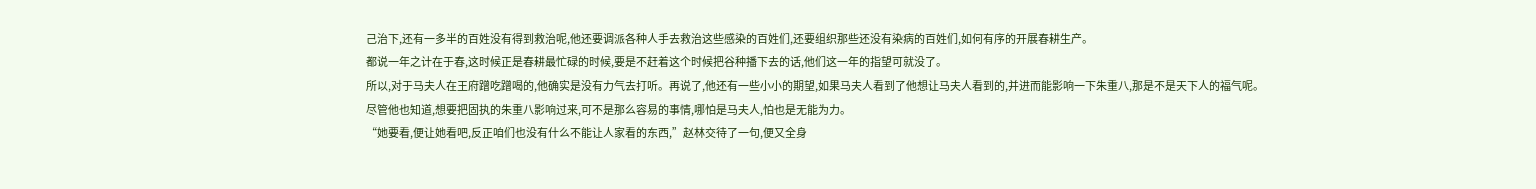己治下,还有一多半的百姓没有得到救治呢,他还要调派各种人手去救治这些感染的百姓们,还要组织那些还没有染病的百姓们,如何有序的开展春耕生产。
都说一年之计在于春,这时候正是春耕最忙碌的时候,要是不赶着这个时候把谷种播下去的话,他们这一年的指望可就没了。
所以,对于马夫人在王府蹭吃蹭喝的,他确实是没有力气去打听。再说了,他还有一些小小的期望,如果马夫人看到了他想让马夫人看到的,并进而能影响一下朱重八,那是不是天下人的福气呢。
尽管他也知道,想要把固执的朱重八影响过来,可不是那么容易的事情,哪怕是马夫人,怕也是无能为力。
“她要看,便让她看吧,反正咱们也没有什么不能让人家看的东西,”赵林交待了一句,便又全身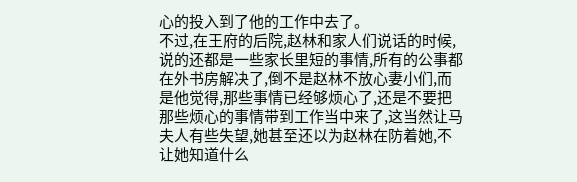心的投入到了他的工作中去了。
不过,在王府的后院,赵林和家人们说话的时候,说的还都是一些家长里短的事情,所有的公事都在外书房解决了,倒不是赵林不放心妻小们,而是他觉得,那些事情已经够烦心了,还是不要把那些烦心的事情带到工作当中来了,这当然让马夫人有些失望,她甚至还以为赵林在防着她,不让她知道什么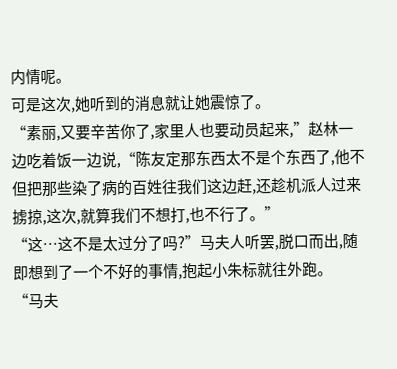内情呢。
可是这次,她听到的消息就让她震惊了。
“素丽,又要辛苦你了,家里人也要动员起来,”赵林一边吃着饭一边说,“陈友定那东西太不是个东西了,他不但把那些染了病的百姓往我们这边赶,还趁机派人过来掳掠,这次,就算我们不想打,也不行了。”
“这…这不是太过分了吗?”马夫人听罢,脱口而出,随即想到了一个不好的事情,抱起小朱标就往外跑。
“马夫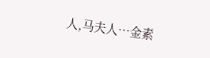人,马夫人…金素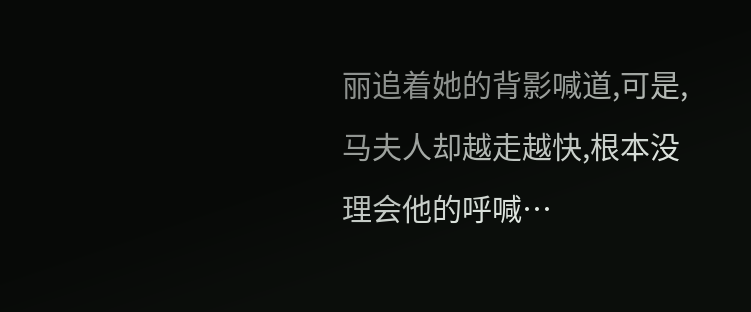丽追着她的背影喊道,可是,马夫人却越走越快,根本没理会他的呼喊…